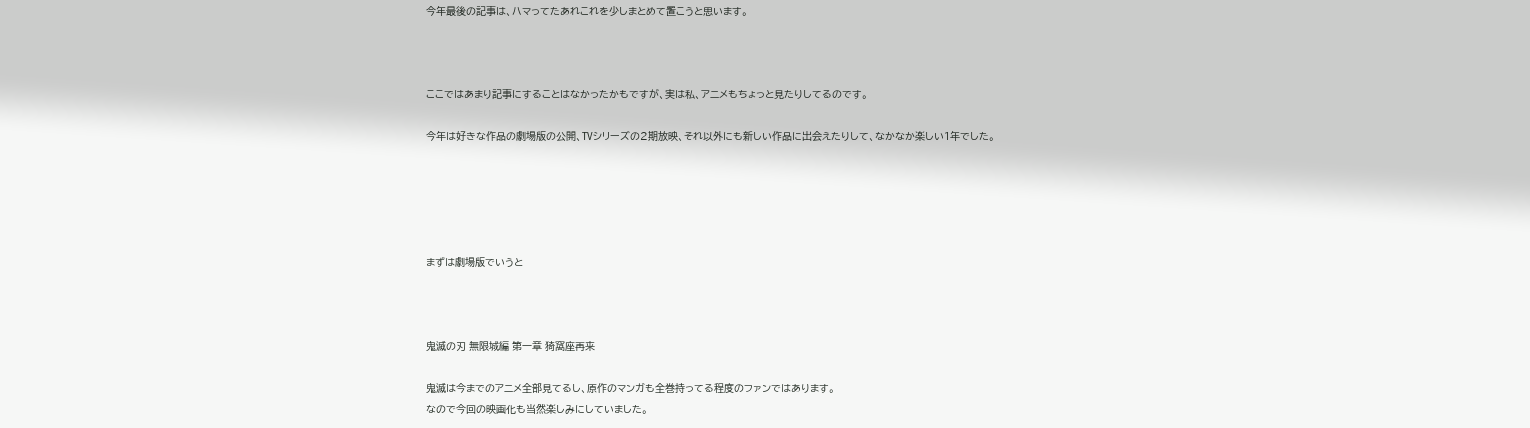今年最後の記事は、ハマってたあれこれを少しまとめて置こうと思います。



ここではあまり記事にすることはなかったかもですが、実は私、アニメもちょっと見たりしてるのです。

今年は好きな作品の劇場版の公開、TVシリーズの2期放映、それ以外にも新しい作品に出会えたりして、なかなか楽しい1年でした。





まずは劇場版でいうと



鬼滅の刃 無限城編 第一章 猗窩座再来

鬼滅は今までのアニメ全部見てるし、原作のマンガも全巻持ってる程度のファンではあります。
なので今回の映画化も当然楽しみにしていました。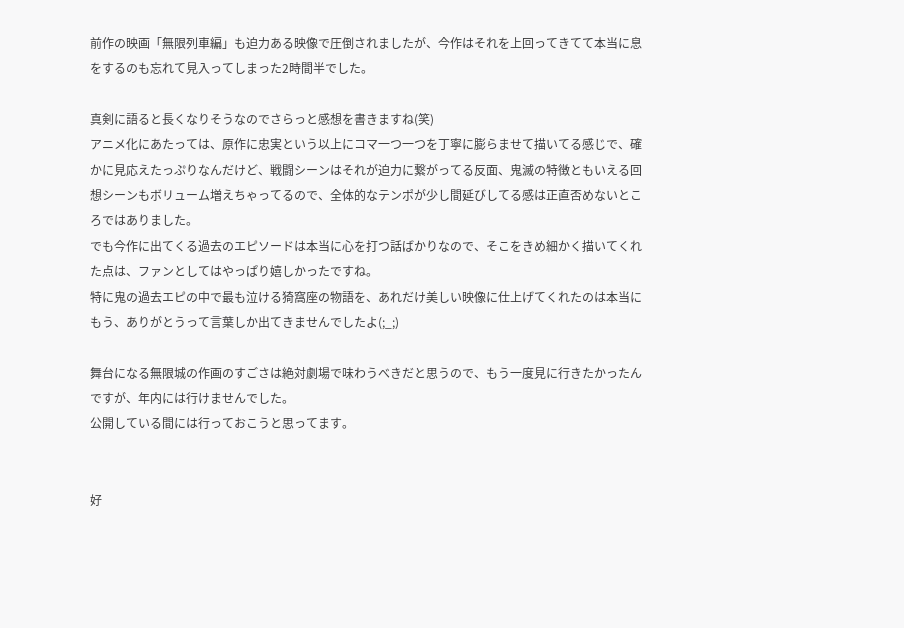前作の映画「無限列車編」も迫力ある映像で圧倒されましたが、今作はそれを上回ってきてて本当に息をするのも忘れて見入ってしまった2時間半でした。

真剣に語ると長くなりそうなのでさらっと感想を書きますね(笑)
アニメ化にあたっては、原作に忠実という以上にコマ一つ一つを丁寧に膨らませて描いてる感じで、確かに見応えたっぷりなんだけど、戦闘シーンはそれが迫力に繋がってる反面、鬼滅の特徴ともいえる回想シーンもボリューム増えちゃってるので、全体的なテンポが少し間延びしてる感は正直否めないところではありました。
でも今作に出てくる過去のエピソードは本当に心を打つ話ばかりなので、そこをきめ細かく描いてくれた点は、ファンとしてはやっぱり嬉しかったですね。
特に鬼の過去エピの中で最も泣ける猗窩座の物語を、あれだけ美しい映像に仕上げてくれたのは本当にもう、ありがとうって言葉しか出てきませんでしたよ(;_;)

舞台になる無限城の作画のすごさは絶対劇場で味わうべきだと思うので、もう一度見に行きたかったんですが、年内には行けませんでした。
公開している間には行っておこうと思ってます。


好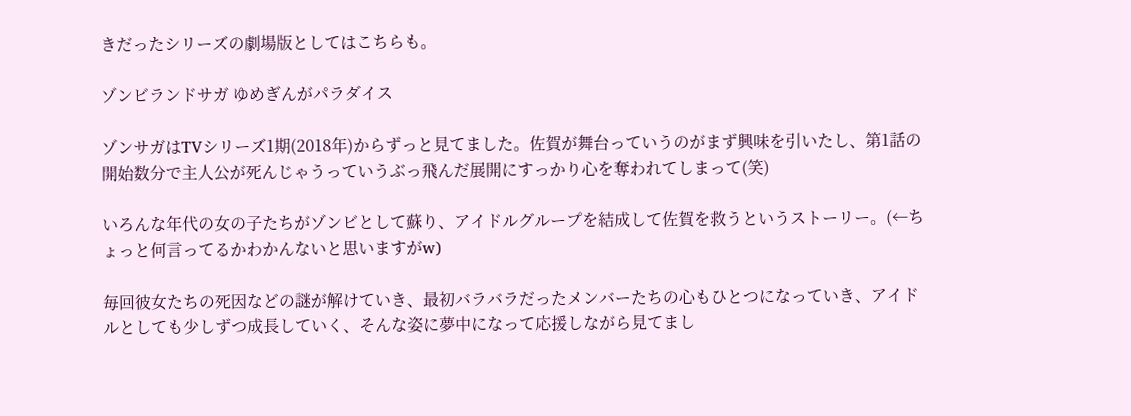きだったシリーズの劇場版としてはこちらも。

ゾンビランドサガ ゆめぎんがパラダイス

ゾンサガはTVシリーズ1期(2018年)からずっと見てました。佐賀が舞台っていうのがまず興味を引いたし、第1話の開始数分で主人公が死んじゃうっていうぶっ飛んだ展開にすっかり心を奪われてしまって(笑)

いろんな年代の女の子たちがゾンビとして蘇り、アイドルグループを結成して佐賀を救うというストーリー。(←ちょっと何言ってるかわかんないと思いますがw)

毎回彼女たちの死因などの謎が解けていき、最初バラバラだったメンバーたちの心もひとつになっていき、アイドルとしても少しずつ成長していく、そんな姿に夢中になって応援しながら見てまし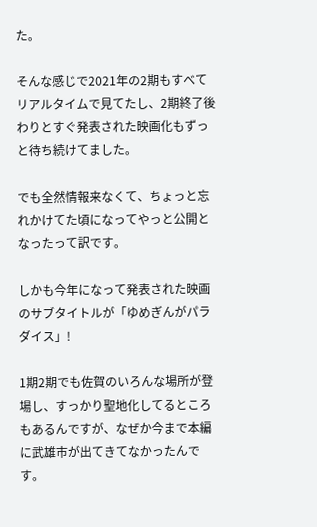た。

そんな感じで2021年の2期もすべてリアルタイムで見てたし、2期終了後わりとすぐ発表された映画化もずっと待ち続けてました。

でも全然情報来なくて、ちょっと忘れかけてた頃になってやっと公開となったって訳です。

しかも今年になって発表された映画のサブタイトルが「ゆめぎんがパラダイス」!

1期2期でも佐賀のいろんな場所が登場し、すっかり聖地化してるところもあるんですが、なぜか今まで本編に武雄市が出てきてなかったんです。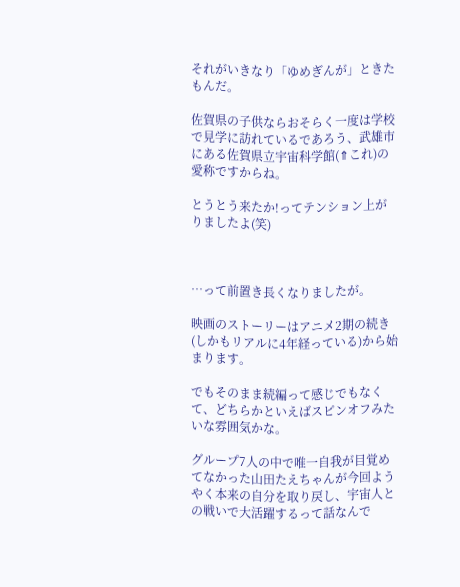それがいきなり「ゆめぎんが」ときたもんだ。

佐賀県の子供ならおそらく一度は学校で見学に訪れているであろう、武雄市にある佐賀県立宇宙科学館(⇑これ)の愛称ですからね。

とうとう来たか!ってテンション上がりましたよ(笑)



…って前置き長くなりましたが。

映画のストーリーはアニメ2期の続き(しかもリアルに4年経っている)から始まります。

でもそのまま続編って感じでもなくて、どちらかといえばスピンオフみたいな雰囲気かな。

グループ7人の中で唯一自我が目覚めてなかった山田たえちゃんが今回ようやく本来の自分を取り戻し、宇宙人との戦いで大活躍するって話なんで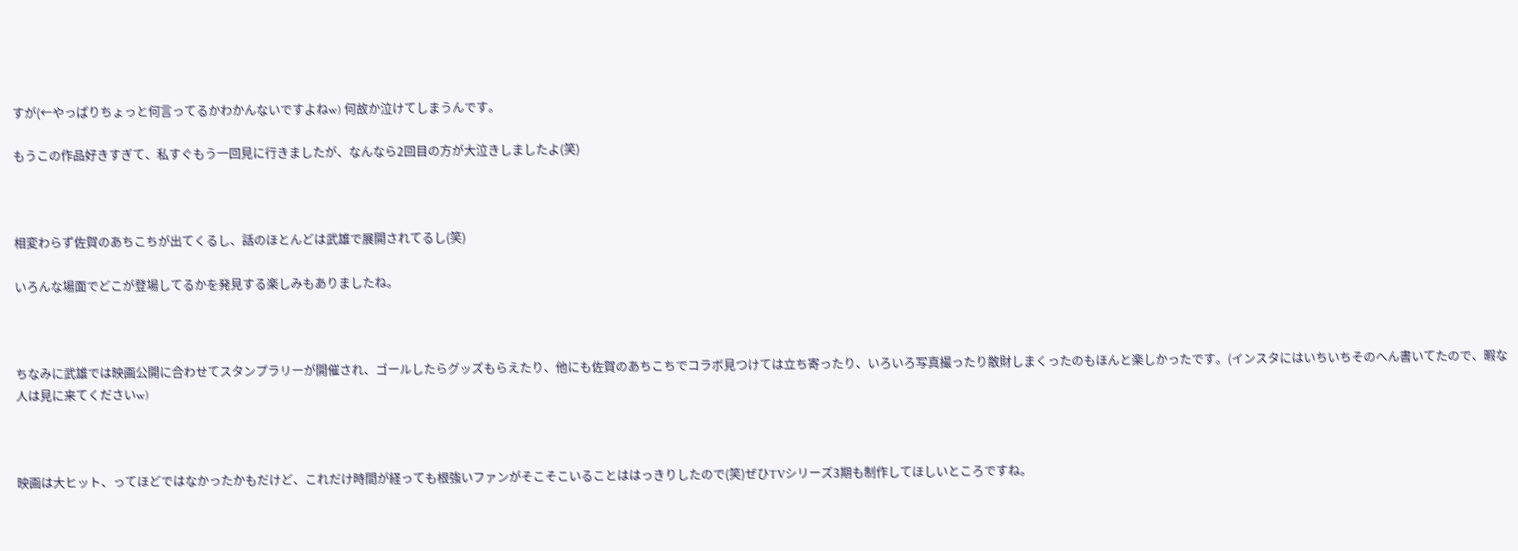すが(←やっぱりちょっと何言ってるかわかんないですよねw) 何故か泣けてしまうんです。

もうこの作品好きすぎて、私すぐもう一回見に行きましたが、なんなら2回目の方が大泣きしましたよ(笑)



相変わらず佐賀のあちこちが出てくるし、話のほとんどは武雄で展開されてるし(笑)

いろんな場面でどこが登場してるかを発見する楽しみもありましたね。



ちなみに武雄では映画公開に合わせてスタンプラリーが開催され、ゴールしたらグッズもらえたり、他にも佐賀のあちこちでコラボ見つけては立ち寄ったり、いろいろ写真撮ったり散財しまくったのもほんと楽しかったです。(インスタにはいちいちそのへん書いてたので、暇な人は見に来てくださいw)



映画は大ヒット、ってほどではなかったかもだけど、これだけ時間が経っても根強いファンがそこそこいることははっきりしたので(笑)ぜひTVシリーズ3期も制作してほしいところですね。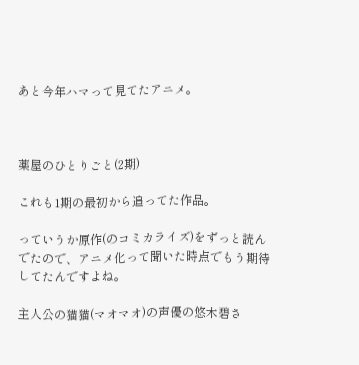あと今年ハマって見てたアニメ。



薬屋のひとりごと(2期)

これも1期の最初から追ってた作品。

っていうか原作(のコミカライズ)をずっと読んでたので、アニメ化って聞いた時点でもう期待してたんですよね。

主人公の猫猫(マオマオ)の声優の悠木碧さ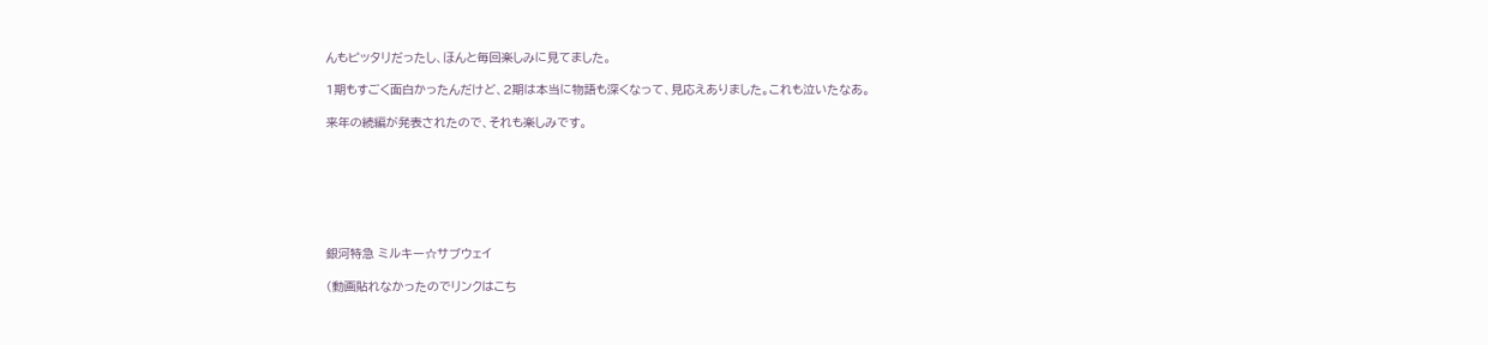んもピッタリだったし、ほんと毎回楽しみに見てました。

1期もすごく面白かったんだけど、2期は本当に物語も深くなって、見応えありました。これも泣いたなあ。

来年の続編が発表されたので、それも楽しみです。







銀河特急 ミルキー☆サブウェイ

(動画貼れなかったのでリンクはこち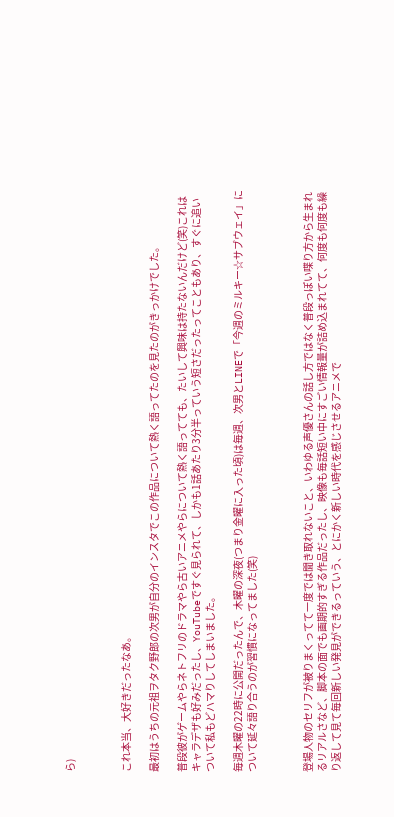ら)



これ本当、大好きだったなあ。

最初はうちの元祖ヲタク野郎の次男が自分のインスタでこの作品について熱く語ってたのを見たのがきっかけでした。

普段彼がゲームやらネトフリのドラマやら古いアニメやらについて熱く語ってても、たいして興味は持たないんだけど(笑)これはキャラデザも好みだったし、YouTubeですぐ見られて、しかも1話あたり3分半っていう短さだったってこともあり、すぐに追いついて私もどハマりしてしまいました。

毎週木曜の22時に公開だったんで、木曜の深夜(つまり金曜に入った頃)は毎週、次男とLINEで「今週のミルキー☆サブウェイ」について延々語り合うのが習慣になってました(笑)



登場人物のセリフが被りまくってて一度では聞き取れないこと、いわゆる声優さんの話し方ではなく普段っぽい喋り方から生まれるリアルさなど、脚本の面でも画期的すぎる作品だったし、映像も毎話短い中にすごい情報量が詰め込まれてて、何度も何度も繰り返して見て毎回新しい発見ができるっていう、とにかく新しい時代を感じさせるアニメで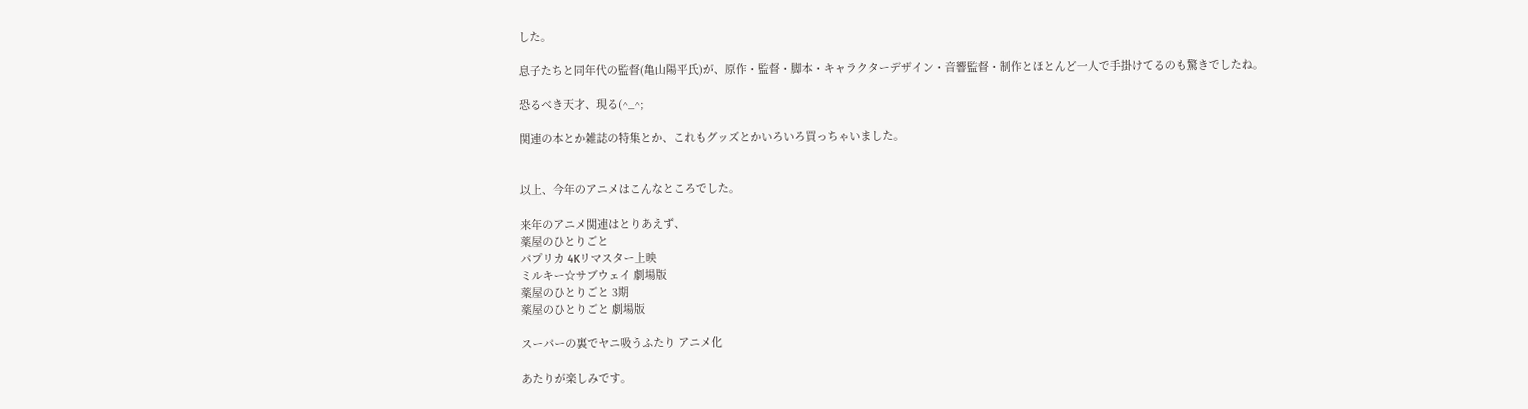した。

息子たちと同年代の監督(亀山陽平氏)が、原作・監督・脚本・キャラクターデザイン・音響監督・制作とほとんど一人で手掛けてるのも驚きでしたね。

恐るべき天才、現る(^_^;

関連の本とか雑誌の特集とか、これもグッズとかいろいろ買っちゃいました。


以上、今年のアニメはこんなところでした。

来年のアニメ関連はとりあえず、
薬屋のひとりごと
パプリカ 4Kリマスター上映
ミルキー☆サブウェイ 劇場版
薬屋のひとりごと 3期
薬屋のひとりごと 劇場版

スーパーの裏でヤニ吸うふたり アニメ化

あたりが楽しみです。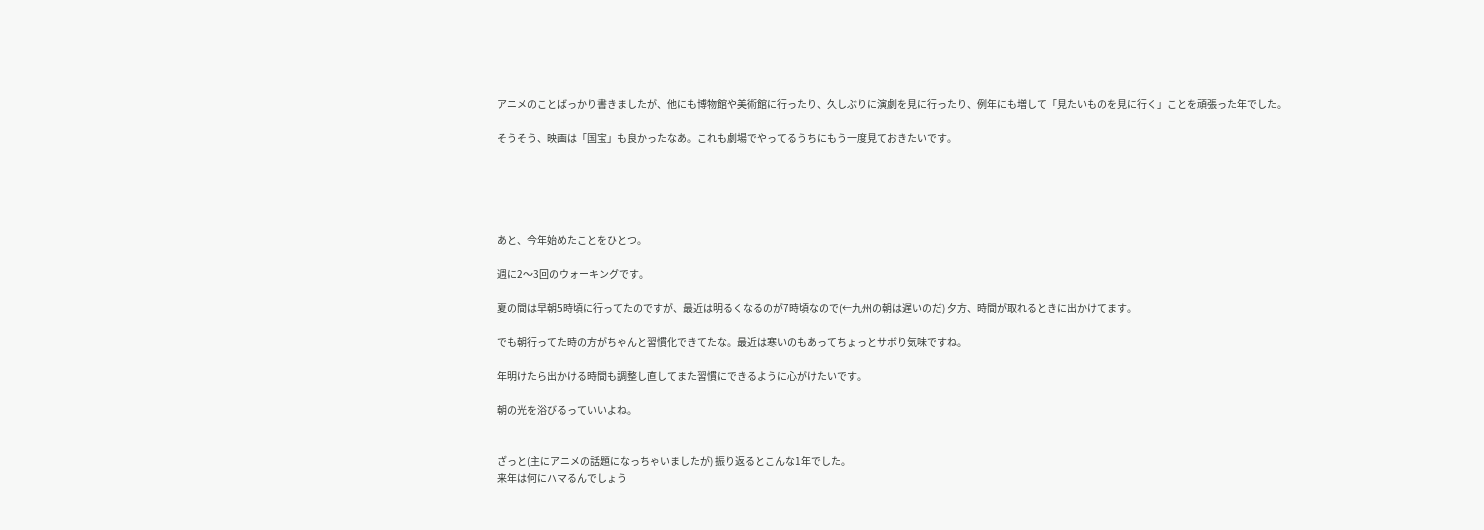アニメのことばっかり書きましたが、他にも博物館や美術館に行ったり、久しぶりに演劇を見に行ったり、例年にも増して「見たいものを見に行く」ことを頑張った年でした。

そうそう、映画は「国宝」も良かったなあ。これも劇場でやってるうちにもう一度見ておきたいです。





あと、今年始めたことをひとつ。

週に2〜3回のウォーキングです。

夏の間は早朝5時頃に行ってたのですが、最近は明るくなるのが7時頃なので(←九州の朝は遅いのだ) 夕方、時間が取れるときに出かけてます。

でも朝行ってた時の方がちゃんと習慣化できてたな。最近は寒いのもあってちょっとサボり気味ですね。

年明けたら出かける時間も調整し直してまた習慣にできるように心がけたいです。

朝の光を浴びるっていいよね。


ざっと(主にアニメの話題になっちゃいましたが) 振り返るとこんな1年でした。
来年は何にハマるんでしょう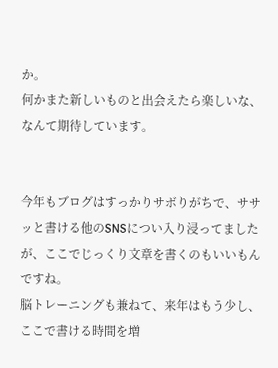か。
何かまた新しいものと出会えたら楽しいな、なんて期待しています。


今年もブログはすっかりサボりがちで、ササッと書ける他のSNSについ入り浸ってましたが、ここでじっくり文章を書くのもいいもんですね。
脳トレーニングも兼ねて、来年はもう少し、ここで書ける時間を増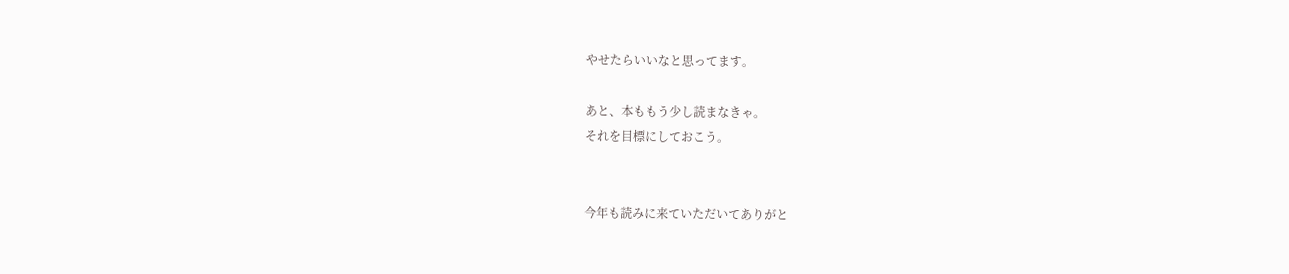やせたらいいなと思ってます。

あと、本ももう少し読まなきゃ。
それを目標にしておこう。


今年も読みに来ていただいてありがと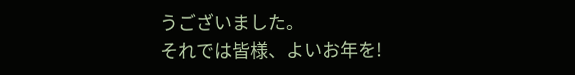うございました。
それでは皆様、よいお年を!